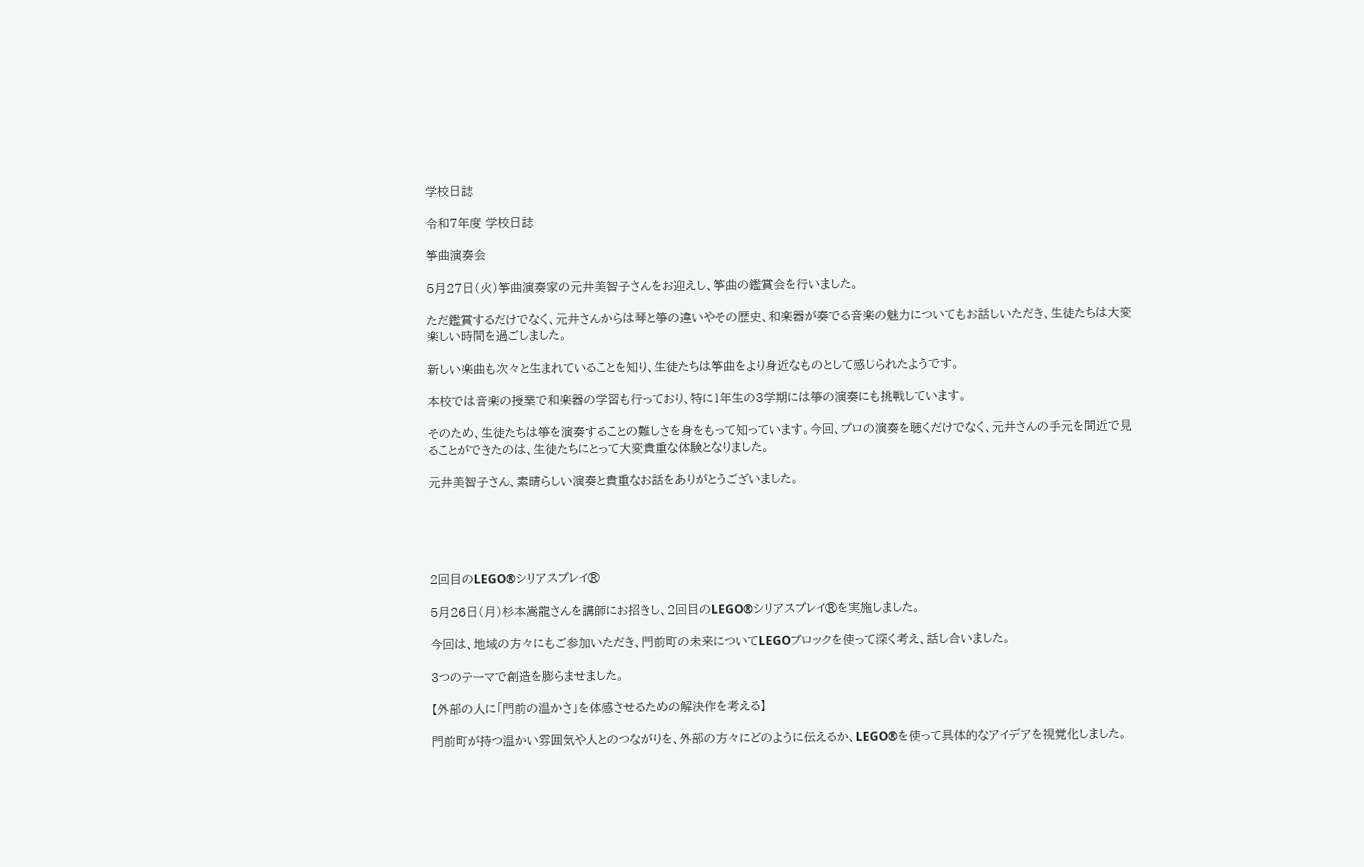学校日誌

令和7年度 学校日誌

筝曲演奏会

5月27日(火)筝曲演奏家の元井美智子さんをお迎えし、筝曲の鑑賞会を行いました。

ただ鑑賞するだけでなく、元井さんからは琴と箏の違いやその歴史、和楽器が奏でる音楽の魅力についてもお話しいただき、生徒たちは大変楽しい時間を過ごしました。

新しい楽曲も次々と生まれていることを知り、生徒たちは筝曲をより身近なものとして感じられたようです。

本校では音楽の授業で和楽器の学習も行っており、特に1年生の3学期には箏の演奏にも挑戦しています。

そのため、生徒たちは箏を演奏することの難しさを身をもって知っています。今回、プロの演奏を聴くだけでなく、元井さんの手元を間近で見ることができたのは、生徒たちにとって大変貴重な体験となりました。

元井美智子さん、素晴らしい演奏と貴重なお話をありがとうございました。





2回目のLEGO®シリアスプレイ®

5月26日(月)杉本嵩龍さんを講師にお招きし、2回目のLEGO®シリアスプレイ®を実施しました。

今回は、地域の方々にもご参加いただき、門前町の未来についてLEGOブロックを使って深く考え、話し合いました。

3つのテーマで創造を膨らませました。

【外部の人に「門前の温かさ」を体感させるための解決作を考える】

門前町が持つ温かい雰囲気や人とのつながりを、外部の方々にどのように伝えるか、LEGO®を使って具体的なアイデアを視覚化しました。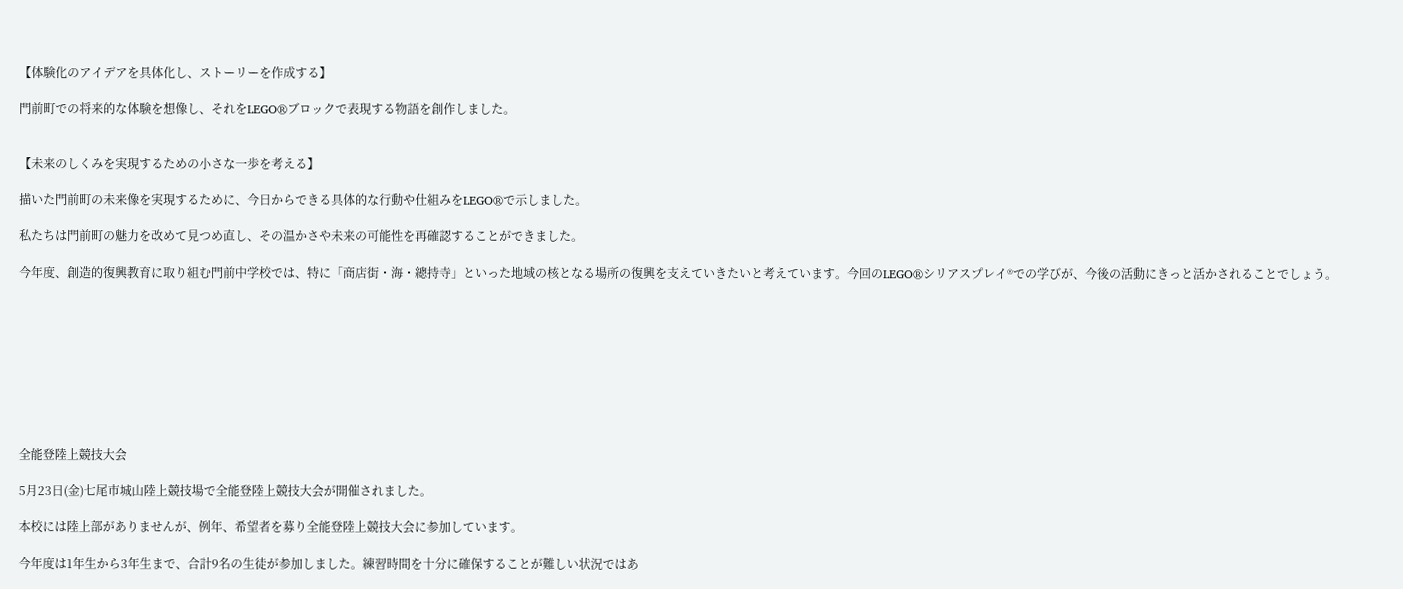【体験化のアイデアを具体化し、ストーリーを作成する】

門前町での将来的な体験を想像し、それをLEGO®ブロックで表現する物語を創作しました。


【未来のしくみを実現するための小さな一歩を考える】

描いた門前町の未来像を実現するために、今日からできる具体的な行動や仕組みをLEGO®で示しました。

私たちは門前町の魅力を改めて見つめ直し、その温かさや未来の可能性を再確認することができました。

今年度、創造的復興教育に取り組む門前中学校では、特に「商店街・海・總持寺」といった地域の核となる場所の復興を支えていきたいと考えています。今回のLEGO®シリアスプレイ®での学びが、今後の活動にきっと活かされることでしょう。









全能登陸上競技大会

5月23日(金)七尾市城山陸上競技場で全能登陸上競技大会が開催されました。

本校には陸上部がありませんが、例年、希望者を募り全能登陸上競技大会に参加しています。

今年度は1年生から3年生まで、合計9名の生徒が参加しました。練習時間を十分に確保することが難しい状況ではあ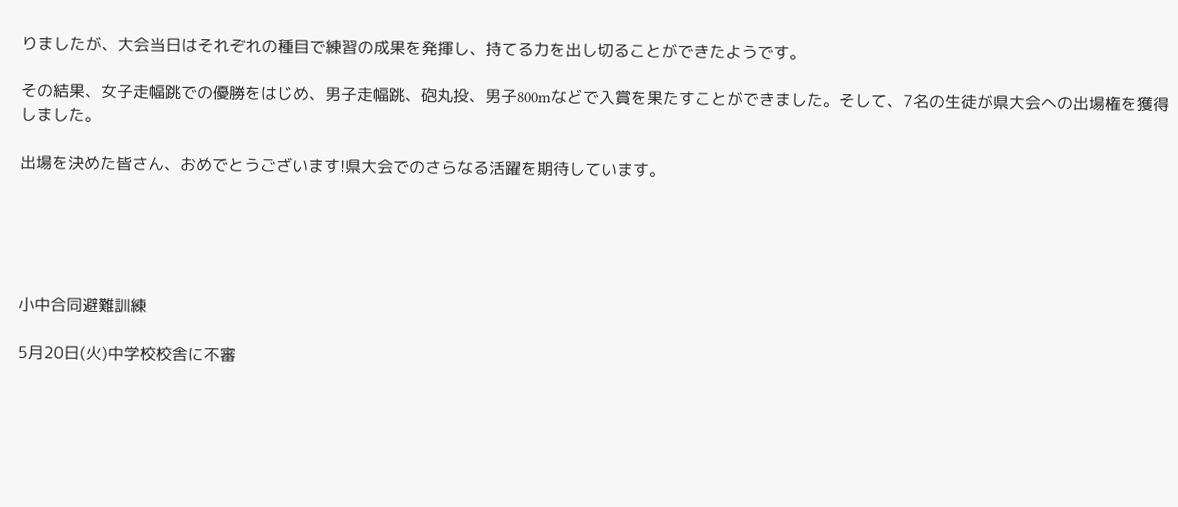りましたが、大会当日はそれぞれの種目で練習の成果を発揮し、持てる力を出し切ることができたようです。

その結果、女子走幅跳での優勝をはじめ、男子走幅跳、砲丸投、男子800mなどで入賞を果たすことができました。そして、7名の生徒が県大会への出場権を獲得しました。

出場を決めた皆さん、おめでとうございます!県大会でのさらなる活躍を期待しています。





小中合同避難訓練

5月20日(火)中学校校舎に不審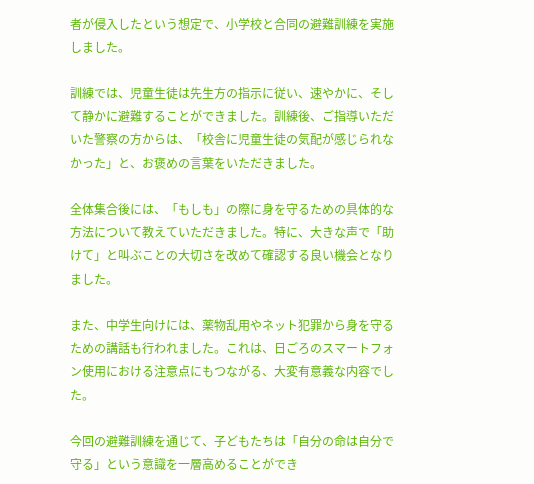者が侵入したという想定で、小学校と合同の避難訓練を実施しました。

訓練では、児童生徒は先生方の指示に従い、速やかに、そして静かに避難することができました。訓練後、ご指導いただいた警察の方からは、「校舎に児童生徒の気配が感じられなかった」と、お褒めの言葉をいただきました。

全体集合後には、「もしも」の際に身を守るための具体的な方法について教えていただきました。特に、大きな声で「助けて」と叫ぶことの大切さを改めて確認する良い機会となりました。

また、中学生向けには、薬物乱用やネット犯罪から身を守るための講話も行われました。これは、日ごろのスマートフォン使用における注意点にもつながる、大変有意義な内容でした。

今回の避難訓練を通じて、子どもたちは「自分の命は自分で守る」という意識を一層高めることができ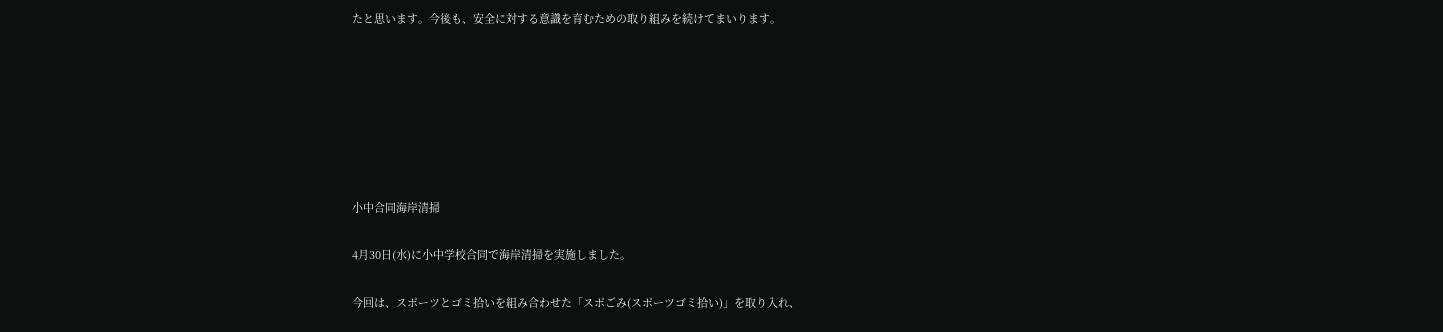たと思います。今後も、安全に対する意識を育むための取り組みを続けてまいります。







小中合同海岸清掃

4月30日(水)に小中学校合同で海岸清掃を実施しました。

今回は、スポーツとゴミ拾いを組み合わせた「スポごみ(スポーツゴミ拾い)」を取り入れ、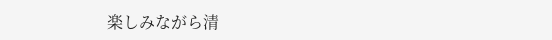楽しみながら清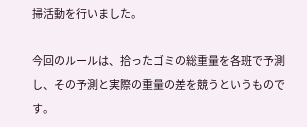掃活動を行いました。

今回のルールは、拾ったゴミの総重量を各班で予測し、その予測と実際の重量の差を競うというものです。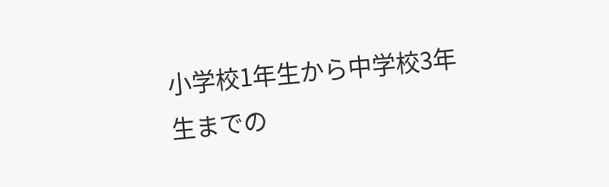小学校1年生から中学校3年生までの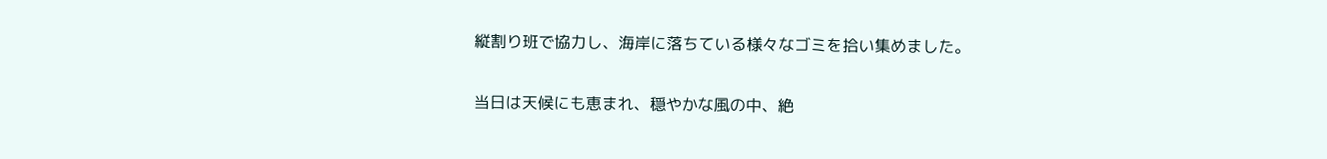縦割り班で協力し、海岸に落ちている様々なゴミを拾い集めました。

当日は天候にも恵まれ、穏やかな風の中、絶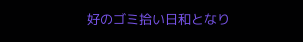好のゴミ拾い日和となり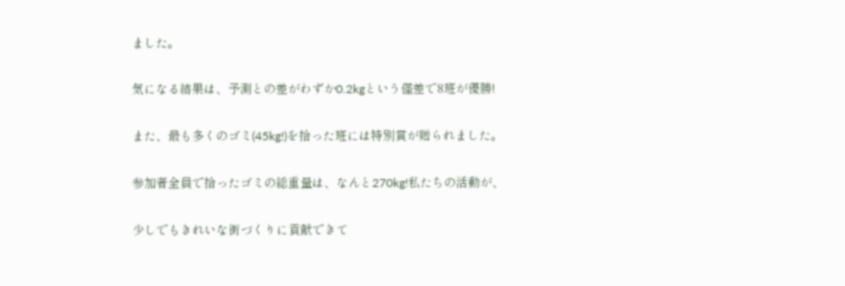ました。

気になる結果は、予測との差がわずか0.2kgという僅差で8班が優勝!

また、最も多くのゴミ(45kg!)を拾った班には特別賞が贈られました。

参加者全員で拾ったゴミの総重量は、なんと270kg!私たちの活動が、

少しでもきれいな街づくりに貢献できて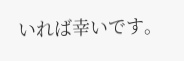いれば幸いです。